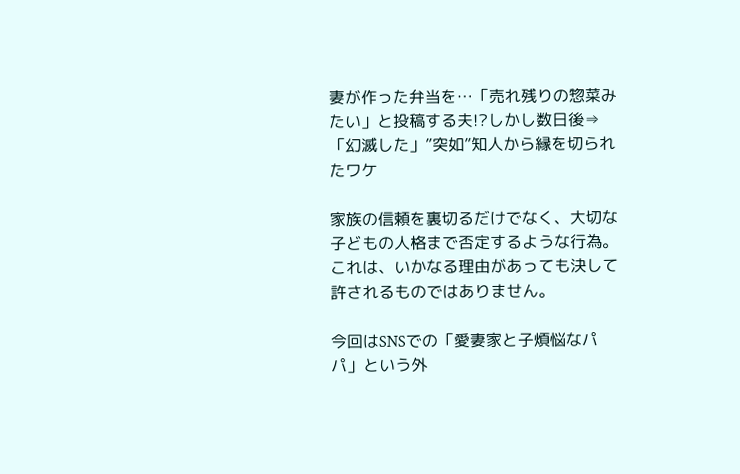妻が作った弁当を…「売れ残りの惣菜みたい」と投稿する夫!?しかし数日後⇒「幻滅した」”突如”知人から縁を切られたワケ

家族の信頼を裏切るだけでなく、大切な子どもの人格まで否定するような行為。
これは、いかなる理由があっても決して許されるものではありません。

今回はSNSでの「愛妻家と子煩悩なパパ」という外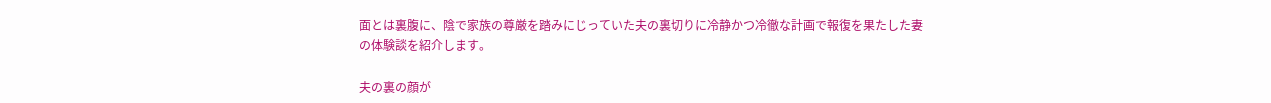面とは裏腹に、陰で家族の尊厳を踏みにじっていた夫の裏切りに冷静かつ冷徹な計画で報復を果たした妻の体験談を紹介します。

夫の裏の顔が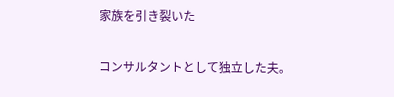家族を引き裂いた

コンサルタントとして独立した夫。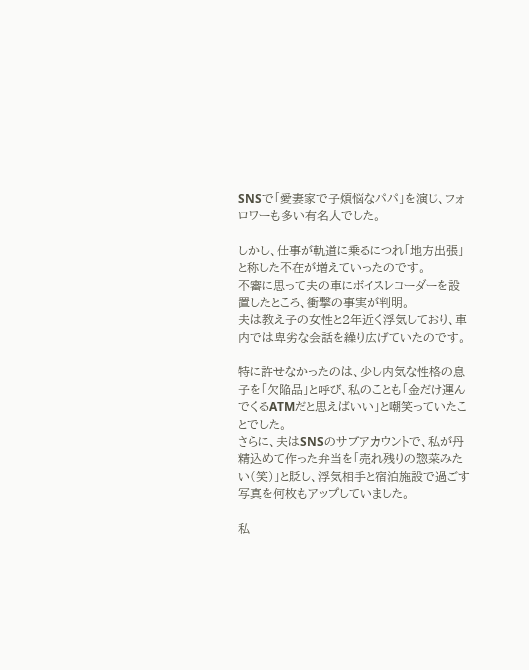SNSで「愛妻家で子煩悩なパパ」を演じ、フォロワーも多い有名人でした。

しかし、仕事が軌道に乗るにつれ「地方出張」と称した不在が増えていったのです。
不審に思って夫の車にボイスレコーダーを設置したところ、衝撃の事実が判明。
夫は教え子の女性と2年近く浮気しており、車内では卑劣な会話を繰り広げていたのです。

特に許せなかったのは、少し内気な性格の息子を「欠陥品」と呼び、私のことも「金だけ運んでくるATMだと思えばいい」と嘲笑っていたことでした。
さらに、夫はSNSのサブアカウントで、私が丹精込めて作った弁当を「売れ残りの惣菜みたい(笑)」と貶し、浮気相手と宿泊施設で過ごす写真を何枚もアップしていました。

私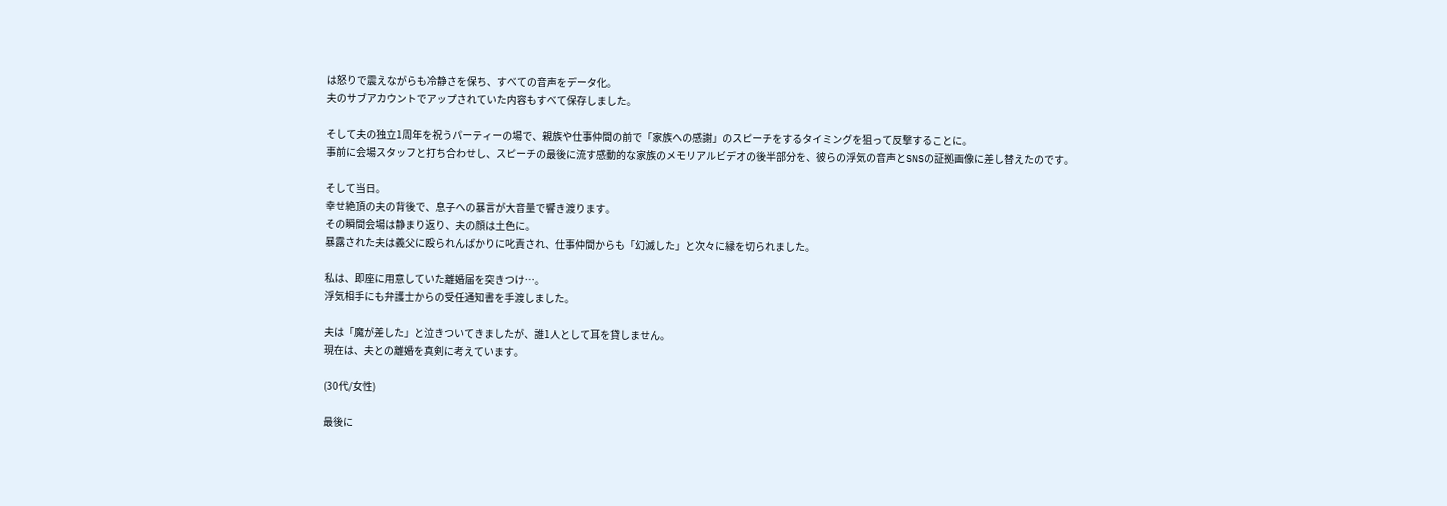は怒りで震えながらも冷静さを保ち、すべての音声をデータ化。
夫のサブアカウントでアップされていた内容もすべて保存しました。

そして夫の独立1周年を祝うパーティーの場で、親族や仕事仲間の前で「家族への感謝」のスピーチをするタイミングを狙って反撃することに。
事前に会場スタッフと打ち合わせし、スピーチの最後に流す感動的な家族のメモリアルビデオの後半部分を、彼らの浮気の音声とSNSの証拠画像に差し替えたのです。

そして当日。
幸せ絶頂の夫の背後で、息子への暴言が大音量で響き渡ります。
その瞬間会場は静まり返り、夫の顔は土色に。
暴露された夫は義父に殴られんばかりに叱責され、仕事仲間からも「幻滅した」と次々に縁を切られました。

私は、即座に用意していた離婚届を突きつけ…。
浮気相手にも弁護士からの受任通知書を手渡しました。

夫は「魔が差した」と泣きついてきましたが、誰1人として耳を貸しません。
現在は、夫との離婚を真剣に考えています。

(30代/女性)

最後に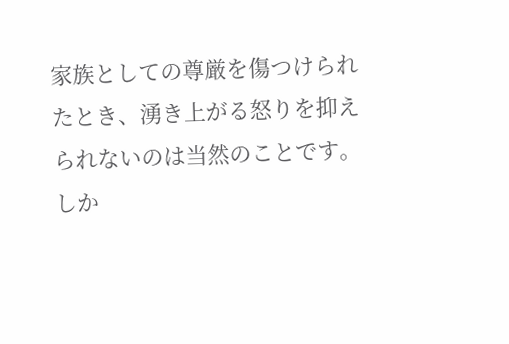家族としての尊厳を傷つけられたとき、湧き上がる怒りを抑えられないのは当然のことです。
しか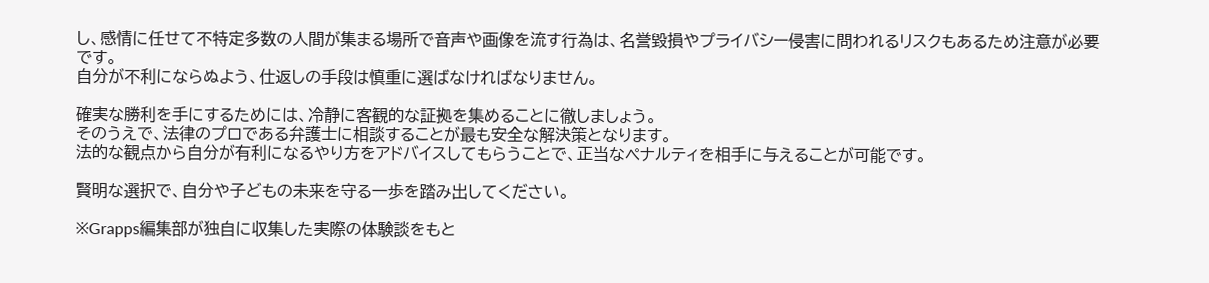し、感情に任せて不特定多数の人間が集まる場所で音声や画像を流す行為は、名誉毀損やプライバシー侵害に問われるリスクもあるため注意が必要です。
自分が不利にならぬよう、仕返しの手段は慎重に選ばなければなりません。

確実な勝利を手にするためには、冷静に客観的な証拠を集めることに徹しましょう。
そのうえで、法律のプロである弁護士に相談することが最も安全な解決策となります。
法的な観点から自分が有利になるやり方をアドバイスしてもらうことで、正当なペナルティを相手に与えることが可能です。

賢明な選択で、自分や子どもの未来を守る一歩を踏み出してください。

※Grapps編集部が独自に収集した実際の体験談をもと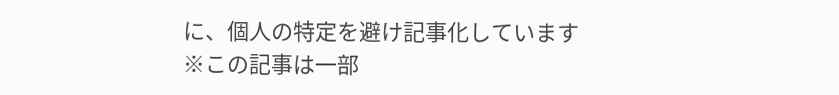に、個人の特定を避け記事化しています
※この記事は一部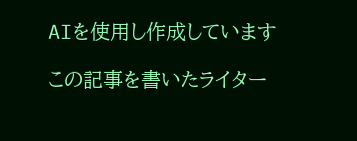AIを使用し作成しています

この記事を書いたライター